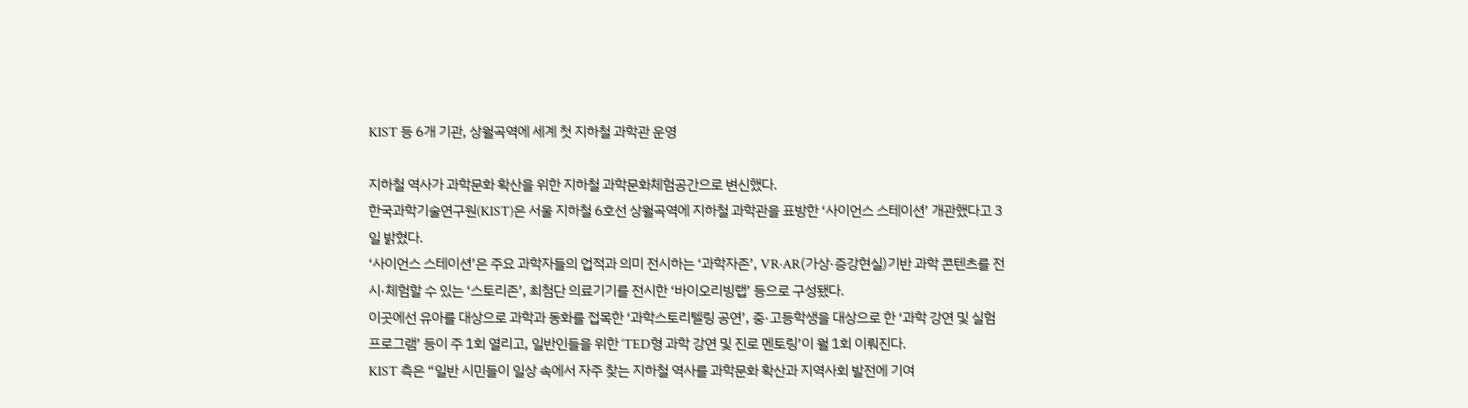KIST 등 6개 기관, 상월곡역에 세계 첫 지하철 과학관 운영

지하철 역사가 과학문화 확산을 위한 지하철 과학문화체험공간으로 변신했다.
한국과학기술연구원(KIST)은 서울 지하철 6호선 상월곡역에 지하철 과학관을 표방한 ‘사이언스 스테이션’ 개관했다고 3일 밝혔다.
‘사이언스 스테이션’은 주요 과학자들의 업적과 의미 전시하는 ‘과학자존’, VR·AR(가상·증강현실)기반 과학 콘텐츠를 전시·체험할 수 있는 ‘스토리존’, 최첨단 의료기기를 전시한 ‘바이오리빙랩’ 등으로 구성됐다.
이곳에선 유아를 대상으로 과학과 동화를 접목한 ‘과학스토리텔링 공연’, 중·고등학생을 대상으로 한 ‘과학 강연 및 실험 프로그램’ 등이 주 1회 열리고, 일반인들을 위한 ‘TED형 과학 강연 및 진로 멘토링’이 월 1회 이뤄진다.
KIST 측은 “일반 시민들이 일상 속에서 자주 찾는 지하철 역사를 과학문화 확산과 지역사회 발전에 기여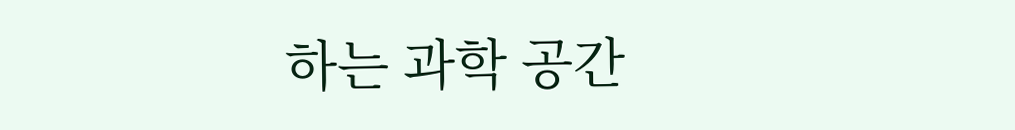하는 과학 공간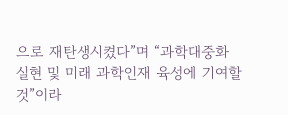으로 재탄생시켰다”며 “과학대중화 실현 및 미래 과학인재 육성에 기여할 것”이라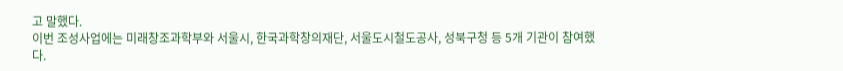고 말했다.
이번 조성사업에는 미래창조과학부와 서울시, 한국과학창의재단, 서울도시철도공사, 성북구청 등 5개 기관이 참여했다.